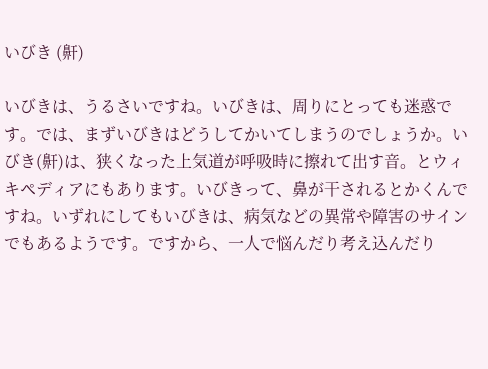いびき (鼾)

いびきは、うるさいですね。いびきは、周りにとっても迷惑です。では、まずいびきはどうしてかいてしまうのでしょうか。いびき(鼾)は、狭くなった上気道が呼吸時に擦れて出す音。とウィキペディアにもあります。いびきって、鼻が干されるとかくんですね。いずれにしてもいびきは、病気などの異常や障害のサインでもあるようです。ですから、一人で悩んだり考え込んだり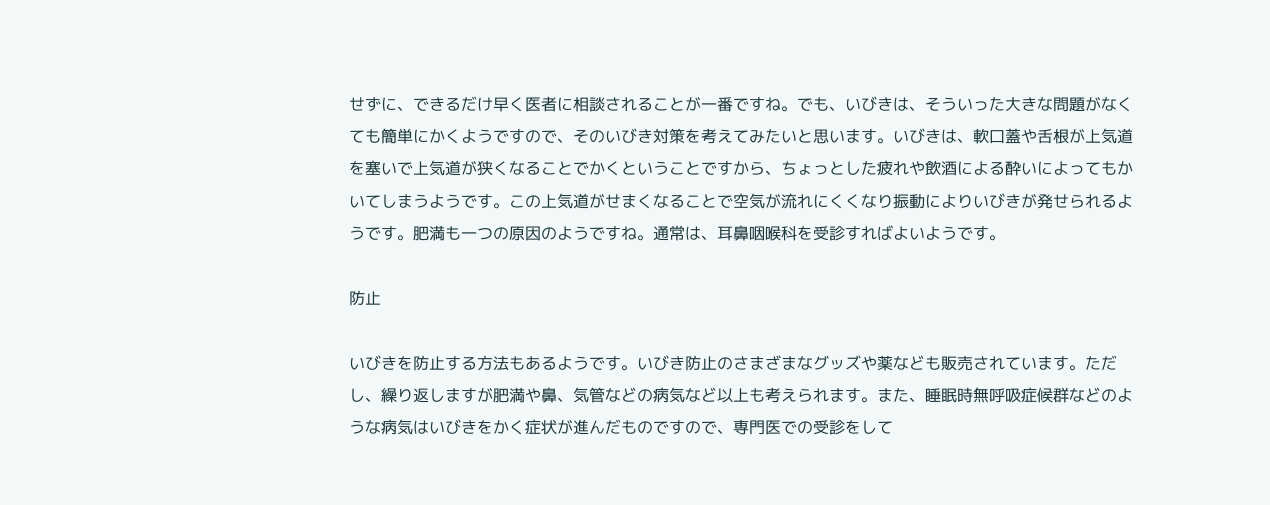せずに、できるだけ早く医者に相談されることが一番ですね。でも、いびきは、そういった大きな問題がなくても簡単にかくようですので、そのいびき対策を考えてみたいと思います。いびきは、軟口蓋や舌根が上気道を塞いで上気道が狭くなることでかくということですから、ちょっとした疲れや飲酒による酔いによってもかいてしまうようです。この上気道がせまくなることで空気が流れにくくなり振動によりいびきが発せられるようです。肥満も一つの原因のようですね。通常は、耳鼻咽喉科を受診すればよいようです。

防止

いびきを防止する方法もあるようです。いびき防止のさまざまなグッズや薬なども販売されています。ただし、繰り返しますが肥満や鼻、気管などの病気など以上も考えられます。また、睡眠時無呼吸症候群などのような病気はいびきをかく症状が進んだものですので、専門医での受診をして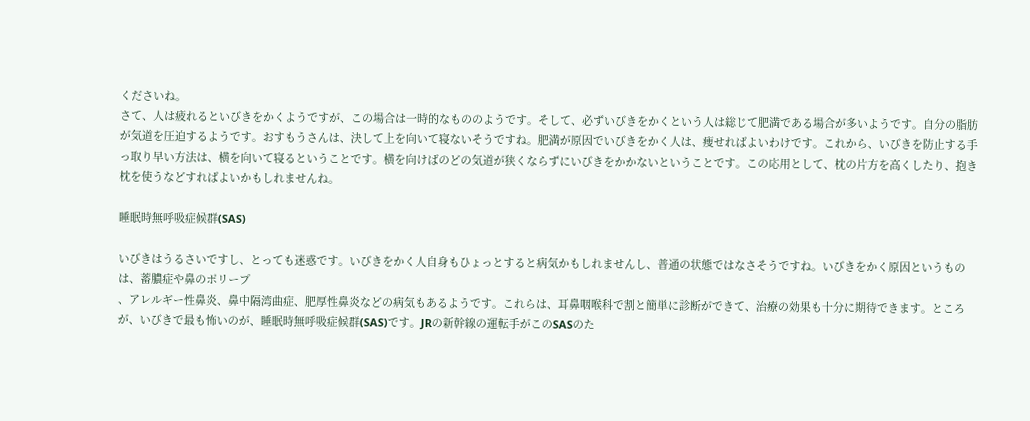くださいね。
さて、人は疲れるといびきをかくようですが、この場合は一時的なもののようです。そして、必ずいびきをかくという人は総じて肥満である場合が多いようです。自分の脂肪が気道を圧迫するようです。おすもうさんは、決して上を向いて寝ないそうですね。肥満が原因でいびきをかく人は、痩せればよいわけです。これから、いびきを防止する手っ取り早い方法は、横を向いて寝るということです。横を向けばのどの気道が狭くならずにいびきをかかないということです。この応用として、枕の片方を高くしたり、抱き枕を使うなどすればよいかもしれませんね。

睡眠時無呼吸症候群(SAS)

いびきはうるさいですし、とっても迷惑です。いびきをかく人自身もひょっとすると病気かもしれませんし、普通の状態ではなさそうですね。いびきをかく原因というものは、蓄膿症や鼻のポリープ
、アレルギー性鼻炎、鼻中隔湾曲症、肥厚性鼻炎などの病気もあるようです。これらは、耳鼻咽喉科で割と簡単に診断ができて、治療の効果も十分に期待できます。ところが、いびきで最も怖いのが、睡眠時無呼吸症候群(SAS)です。JRの新幹線の運転手がこのSASのた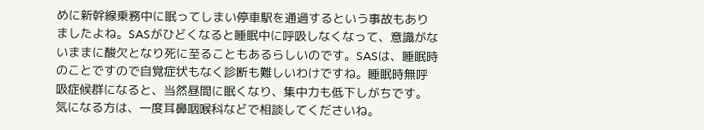めに新幹線乗務中に眠ってしまい停車駅を通過するという事故もありましたよね。SASがひどくなると睡眠中に呼吸しなくなって、意識がないままに酸欠となり死に至ることもあるらしいのです。SASは、睡眠時のことですので自覚症状もなく診断も難しいわけですね。睡眠時無呼吸症候群になると、当然昼間に眠くなり、集中力も低下しがちです。気になる方は、一度耳鼻咽喉科などで相談してくださいね。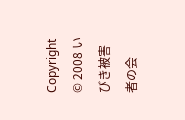Copyright © 2008 いびき被害者の会